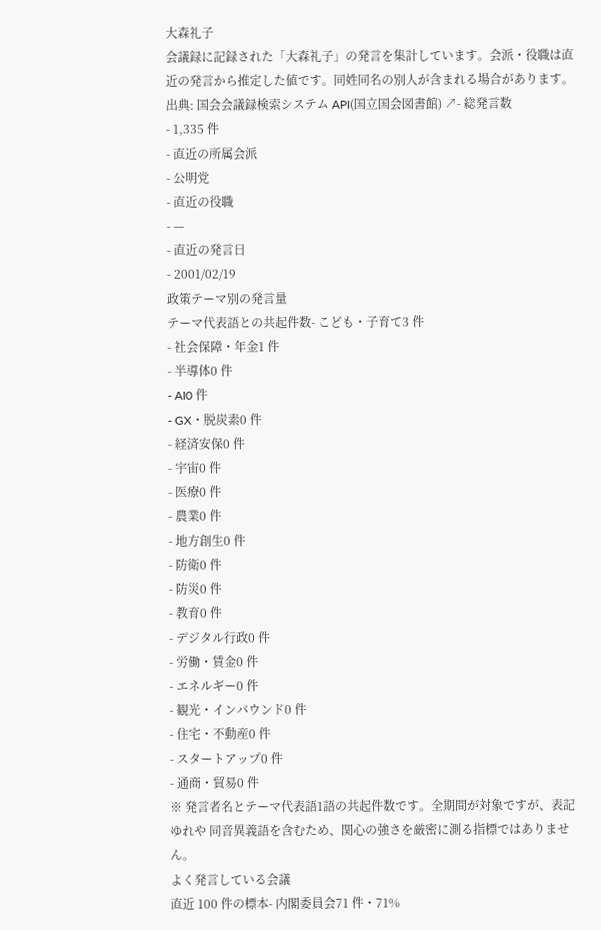大森礼子
会議録に記録された「大森礼子」の発言を集計しています。会派・役職は直近の発言から推定した値です。同姓同名の別人が含まれる場合があります。
出典: 国会会議録検索システム API(国立国会図書館) ↗- 総発言数
- 1,335 件
- 直近の所属会派
- 公明党
- 直近の役職
- —
- 直近の発言日
- 2001/02/19
政策テーマ別の発言量
テーマ代表語との共起件数- こども・子育て3 件
- 社会保障・年金1 件
- 半導体0 件
- AI0 件
- GX・脱炭素0 件
- 経済安保0 件
- 宇宙0 件
- 医療0 件
- 農業0 件
- 地方創生0 件
- 防衛0 件
- 防災0 件
- 教育0 件
- デジタル行政0 件
- 労働・賃金0 件
- エネルギー0 件
- 観光・インバウンド0 件
- 住宅・不動産0 件
- スタートアップ0 件
- 通商・貿易0 件
※ 発言者名とテーマ代表語1語の共起件数です。全期間が対象ですが、表記ゆれや 同音異義語を含むため、関心の強さを厳密に測る指標ではありません。
よく発言している会議
直近 100 件の標本- 内閣委員会71 件・71%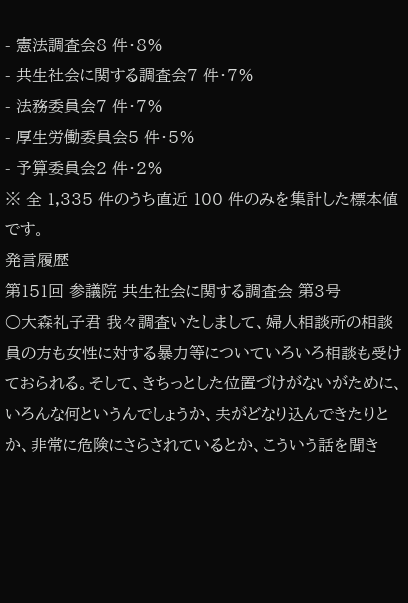- 憲法調査会8 件・8%
- 共生社会に関する調査会7 件・7%
- 法務委員会7 件・7%
- 厚生労働委員会5 件・5%
- 予算委員会2 件・2%
※ 全 1,335 件のうち直近 100 件のみを集計した標本値です。
発言履歴
第151回 参議院 共生社会に関する調査会 第3号
○大森礼子君 我々調査いたしまして、婦人相談所の相談員の方も女性に対する暴力等についていろいろ相談も受けておられる。そして、きちっとした位置づけがないがために、いろんな何というんでしょうか、夫がどなり込んできたりとか、非常に危険にさらされているとか、こういう話を聞き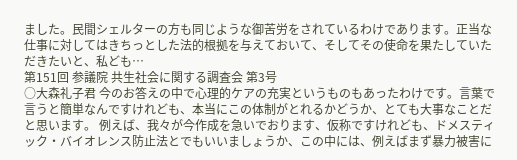ました。民間シェルターの方も同じような御苦労をされているわけであります。正当な仕事に対してはきちっとした法的根拠を与えておいて、そしてその使命を果たしていただきたいと、私ども…
第151回 参議院 共生社会に関する調査会 第3号
○大森礼子君 今のお答えの中で心理的ケアの充実というものもあったわけです。言葉で言うと簡単なんですけれども、本当にこの体制がとれるかどうか、とても大事なことだと思います。 例えば、我々が今作成を急いでおります、仮称ですけれども、ドメスティック・バイオレンス防止法とでもいいましょうか、この中には、例えばまず暴力被害に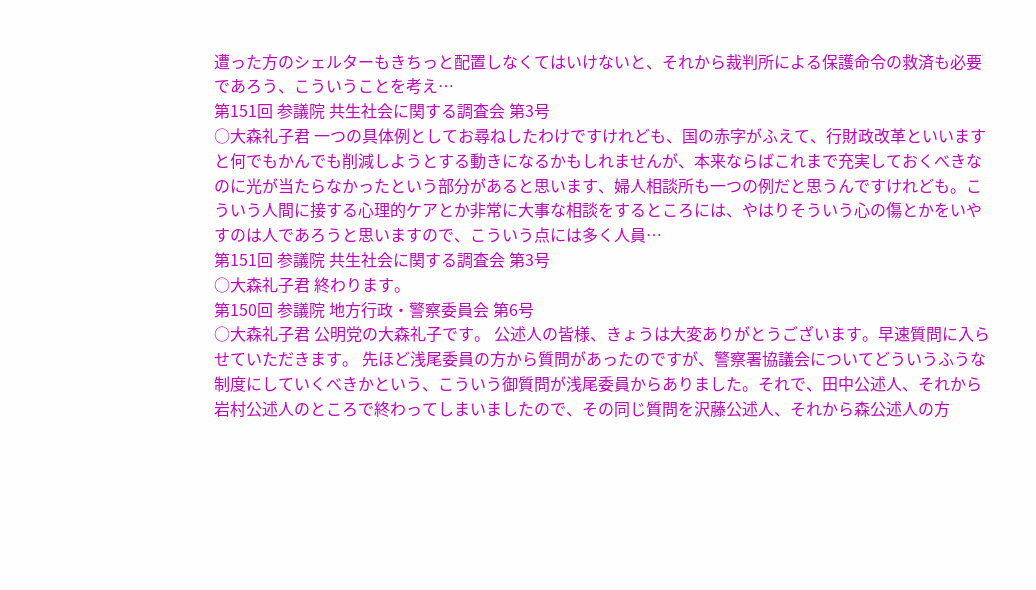遭った方のシェルターもきちっと配置しなくてはいけないと、それから裁判所による保護命令の救済も必要であろう、こういうことを考え…
第151回 参議院 共生社会に関する調査会 第3号
○大森礼子君 一つの具体例としてお尋ねしたわけですけれども、国の赤字がふえて、行財政改革といいますと何でもかんでも削減しようとする動きになるかもしれませんが、本来ならばこれまで充実しておくべきなのに光が当たらなかったという部分があると思います、婦人相談所も一つの例だと思うんですけれども。こういう人間に接する心理的ケアとか非常に大事な相談をするところには、やはりそういう心の傷とかをいやすのは人であろうと思いますので、こういう点には多く人員…
第151回 参議院 共生社会に関する調査会 第3号
○大森礼子君 終わります。
第150回 参議院 地方行政・警察委員会 第6号
○大森礼子君 公明党の大森礼子です。 公述人の皆様、きょうは大変ありがとうございます。早速質問に入らせていただきます。 先ほど浅尾委員の方から質問があったのですが、警察署協議会についてどういうふうな制度にしていくべきかという、こういう御質問が浅尾委員からありました。それで、田中公述人、それから岩村公述人のところで終わってしまいましたので、その同じ質問を沢藤公述人、それから森公述人の方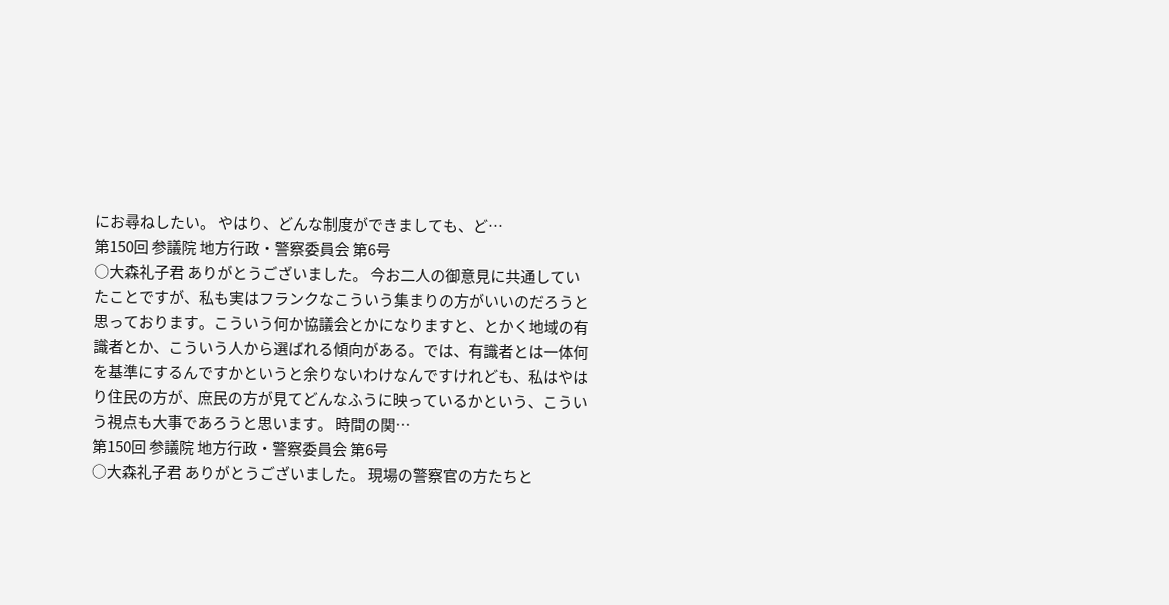にお尋ねしたい。 やはり、どんな制度ができましても、ど…
第150回 参議院 地方行政・警察委員会 第6号
○大森礼子君 ありがとうございました。 今お二人の御意見に共通していたことですが、私も実はフランクなこういう集まりの方がいいのだろうと思っております。こういう何か協議会とかになりますと、とかく地域の有識者とか、こういう人から選ばれる傾向がある。では、有識者とは一体何を基準にするんですかというと余りないわけなんですけれども、私はやはり住民の方が、庶民の方が見てどんなふうに映っているかという、こういう視点も大事であろうと思います。 時間の関…
第150回 参議院 地方行政・警察委員会 第6号
○大森礼子君 ありがとうございました。 現場の警察官の方たちと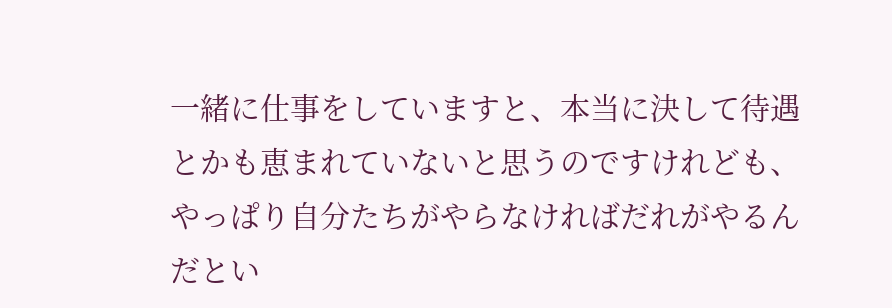一緒に仕事をしていますと、本当に決して待遇とかも恵まれていないと思うのですけれども、やっぱり自分たちがやらなければだれがやるんだとい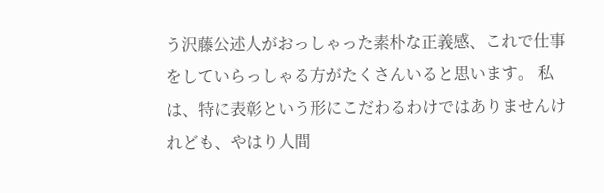う沢藤公述人がおっしゃった素朴な正義感、これで仕事をしていらっしゃる方がたくさんいると思います。 私は、特に表彰という形にこだわるわけではありませんけれども、やはり人間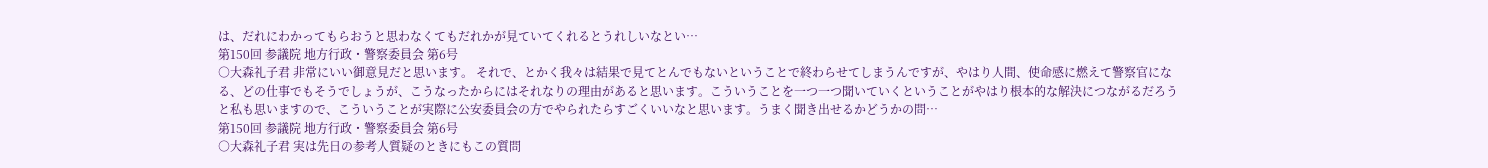は、だれにわかってもらおうと思わなくてもだれかが見ていてくれるとうれしいなとい…
第150回 参議院 地方行政・警察委員会 第6号
○大森礼子君 非常にいい御意見だと思います。 それで、とかく我々は結果で見てとんでもないということで終わらせてしまうんですが、やはり人間、使命感に燃えて警察官になる、どの仕事でもそうでしょうが、こうなったからにはそれなりの理由があると思います。こういうことを一つ一つ聞いていくということがやはり根本的な解決につながるだろうと私も思いますので、こういうことが実際に公安委員会の方でやられたらすごくいいなと思います。うまく聞き出せるかどうかの問…
第150回 参議院 地方行政・警察委員会 第6号
○大森礼子君 実は先日の参考人質疑のときにもこの質問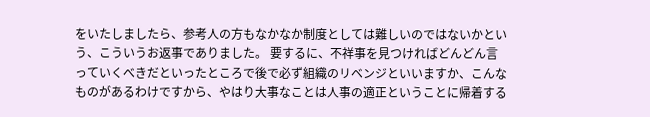をいたしましたら、参考人の方もなかなか制度としては難しいのではないかという、こういうお返事でありました。 要するに、不祥事を見つければどんどん言っていくべきだといったところで後で必ず組織のリベンジといいますか、こんなものがあるわけですから、やはり大事なことは人事の適正ということに帰着する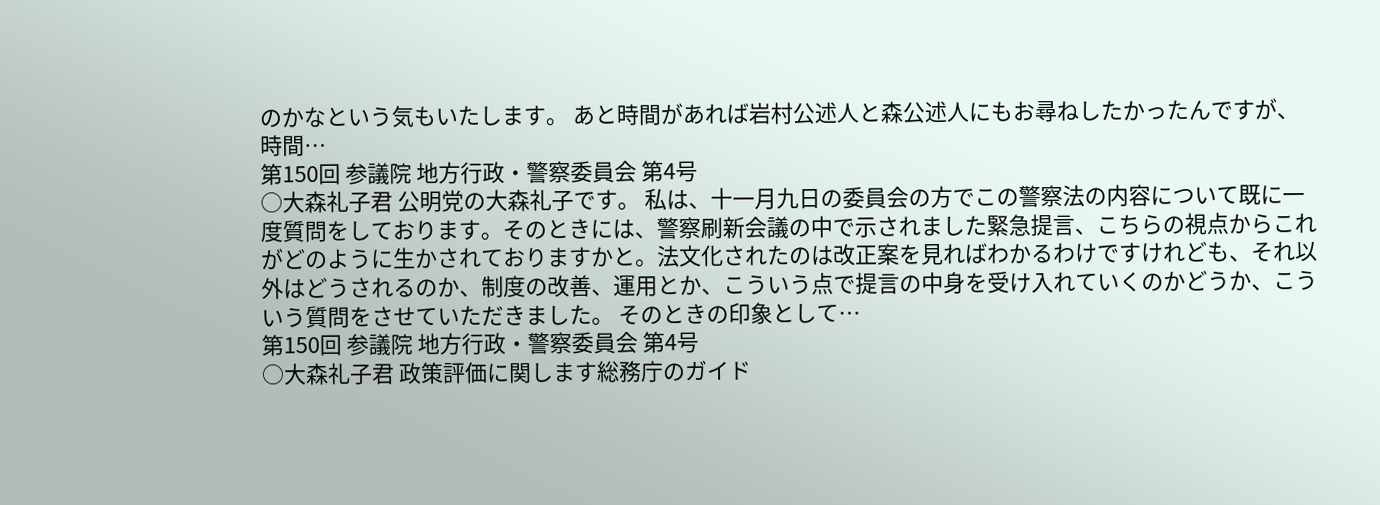のかなという気もいたします。 あと時間があれば岩村公述人と森公述人にもお尋ねしたかったんですが、時間…
第150回 参議院 地方行政・警察委員会 第4号
○大森礼子君 公明党の大森礼子です。 私は、十一月九日の委員会の方でこの警察法の内容について既に一度質問をしております。そのときには、警察刷新会議の中で示されました緊急提言、こちらの視点からこれがどのように生かされておりますかと。法文化されたのは改正案を見ればわかるわけですけれども、それ以外はどうされるのか、制度の改善、運用とか、こういう点で提言の中身を受け入れていくのかどうか、こういう質問をさせていただきました。 そのときの印象として…
第150回 参議院 地方行政・警察委員会 第4号
○大森礼子君 政策評価に関します総務庁のガイド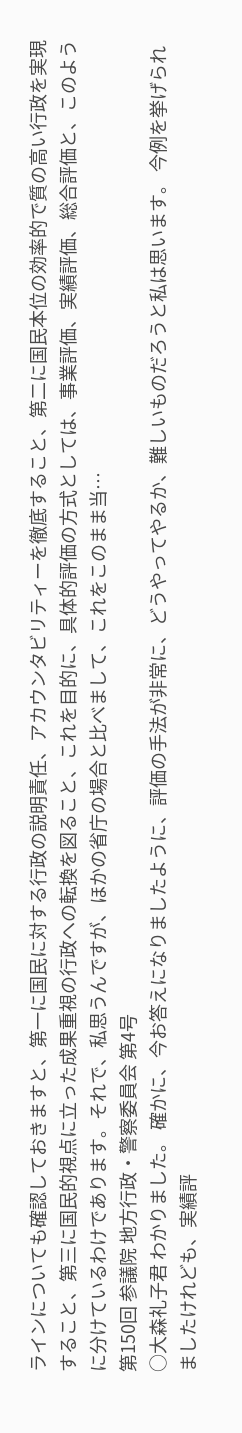ラインについても確認しておきますと、第一に国民に対する行政の説明責任、アカウンタビリティーを徹底すること、第二に国民本位の効率的で質の高い行政を実現すること、第三に国民的視点に立った成果重視の行政への転換を図ること、これを目的に、具体的評価の方式としては、事業評価、実績評価、総合評価と、このように分けているわけであります。それで、私思うんですが、ほかの省庁の場合と比べまして、これをこのまま当…
第150回 参議院 地方行政・警察委員会 第4号
○大森礼子君 わかりました。 確かに、今お答えになりましたように、評価の手法が非常に、どうやってやるか、難しいものだろうと私は思います。 今例を挙げられましたけれども、実績評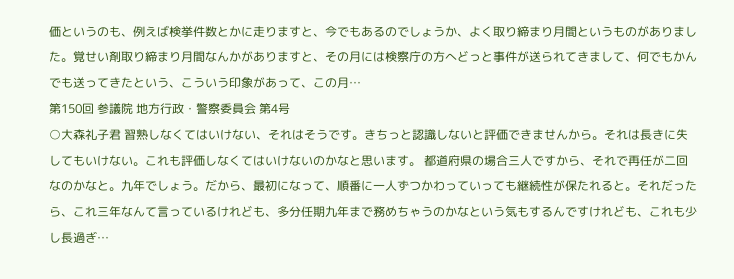価というのも、例えば検挙件数とかに走りますと、今でもあるのでしょうか、よく取り締まり月間というものがありました。覚せい剤取り締まり月間なんかがありますと、その月には検察庁の方へどっと事件が送られてきまして、何でもかんでも送ってきたという、こういう印象があって、この月…
第150回 参議院 地方行政・警察委員会 第4号
○大森礼子君 習熟しなくてはいけない、それはそうです。きちっと認識しないと評価できませんから。それは長きに失してもいけない。これも評価しなくてはいけないのかなと思います。 都道府県の場合三人ですから、それで再任が二回なのかなと。九年でしょう。だから、最初になって、順番に一人ずつかわっていっても継続性が保たれると。それだったら、これ三年なんて言っているけれども、多分任期九年まで務めちゃうのかなという気もするんですけれども、これも少し長過ぎ…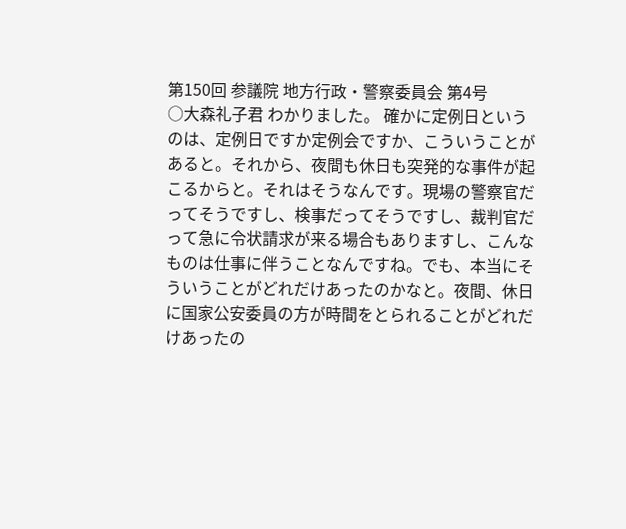第150回 参議院 地方行政・警察委員会 第4号
○大森礼子君 わかりました。 確かに定例日というのは、定例日ですか定例会ですか、こういうことがあると。それから、夜間も休日も突発的な事件が起こるからと。それはそうなんです。現場の警察官だってそうですし、検事だってそうですし、裁判官だって急に令状請求が来る場合もありますし、こんなものは仕事に伴うことなんですね。でも、本当にそういうことがどれだけあったのかなと。夜間、休日に国家公安委員の方が時間をとられることがどれだけあったの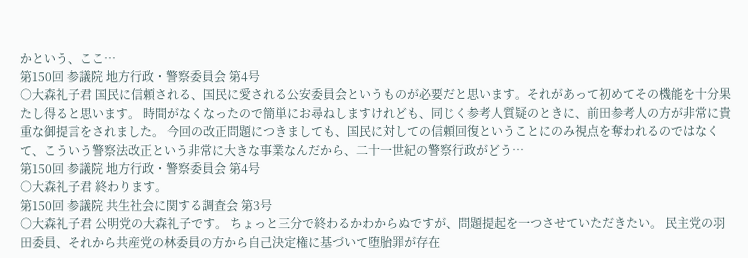かという、ここ…
第150回 参議院 地方行政・警察委員会 第4号
○大森礼子君 国民に信頼される、国民に愛される公安委員会というものが必要だと思います。それがあって初めてその機能を十分果たし得ると思います。 時間がなくなったので簡単にお尋ねしますけれども、同じく参考人質疑のときに、前田参考人の方が非常に貴重な御提言をされました。 今回の改正問題につきましても、国民に対しての信頼回復ということにのみ視点を奪われるのではなくて、こういう警察法改正という非常に大きな事業なんだから、二十一世紀の警察行政がどう…
第150回 参議院 地方行政・警察委員会 第4号
○大森礼子君 終わります。
第150回 参議院 共生社会に関する調査会 第3号
○大森礼子君 公明党の大森礼子です。 ちょっと三分で終わるかわからぬですが、問題提起を一つさせていただきたい。 民主党の羽田委員、それから共産党の林委員の方から自己決定権に基づいて堕胎罪が存在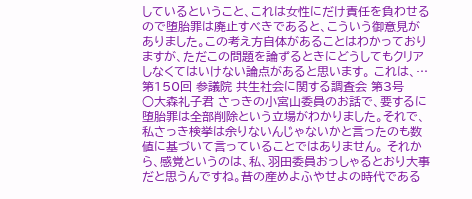しているということ、これは女性にだけ責任を負わせるので堕胎罪は廃止すべきであると、こういう御意見がありました。この考え方自体があることはわかっておりますが、ただこの問題を論ずるときにどうしてもクリアしなくてはいけない論点があると思います。 これは、…
第150回 参議院 共生社会に関する調査会 第3号
○大森礼子君 さっきの小宮山委員のお話で、要するに堕胎罪は全部削除という立場がわかりました。それで、私さっき検挙は余りないんじゃないかと言ったのも数値に基づいて言っていることではありません。 それから、感覚というのは、私、羽田委員おっしゃるとおり大事だと思うんですね。昔の産めよふやせよの時代である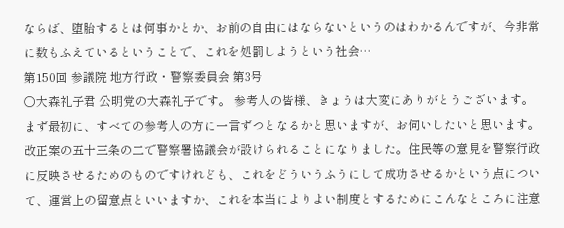ならば、堕胎するとは何事かとか、お前の自由にはならないというのはわかるんですが、今非常に数もふえているということで、これを処罰しようという社会…
第150回 参議院 地方行政・警察委員会 第3号
○大森礼子君 公明党の大森礼子です。 参考人の皆様、きょうは大変にありがとうございます。 まず最初に、すべての参考人の方に一言ずつとなるかと思いますが、お伺いしたいと思います。 改正案の五十三条の二で警察署協議会が設けられることになりました。住民等の意見を警察行政に反映させるためのものですけれども、これをどういうふうにして成功させるかという点について、運営上の留意点といいますか、これを本当によりよい制度とするためにこんなところに注意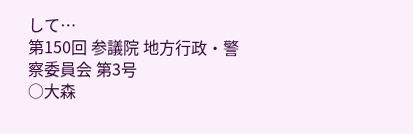して…
第150回 参議院 地方行政・警察委員会 第3号
○大森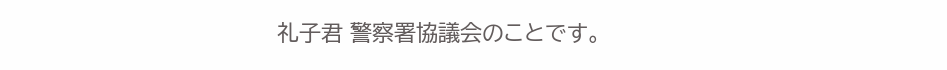礼子君 警察署協議会のことです。